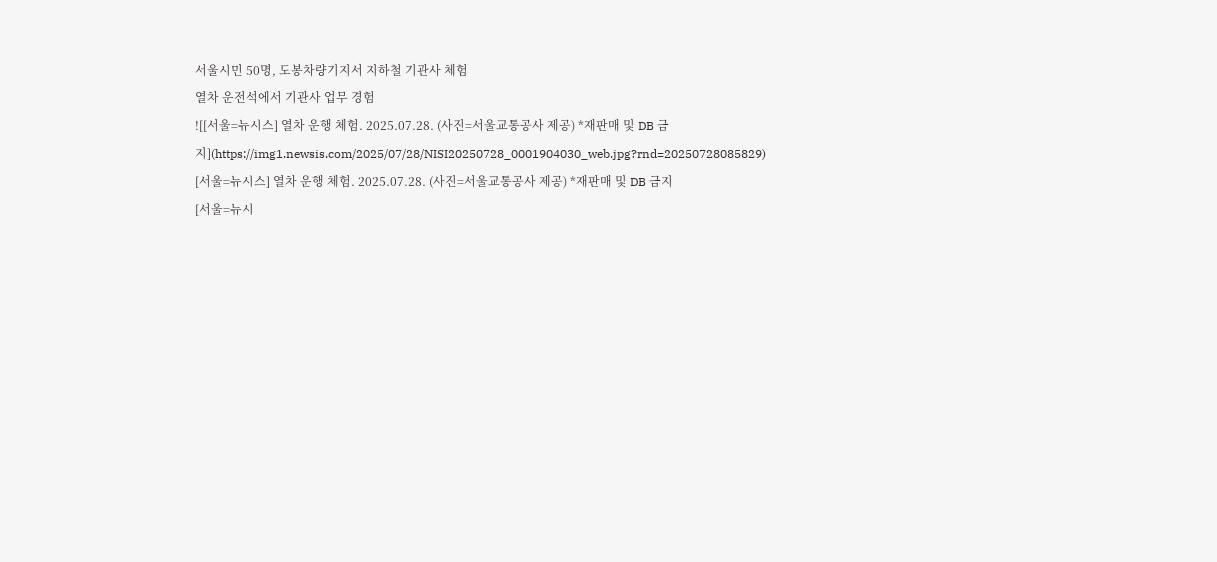서울시민 50명, 도봉차량기지서 지하철 기관사 체험
열차 운전석에서 기관사 업무 경험
![[서울=뉴시스] 열차 운행 체험. 2025.07.28. (사진=서울교통공사 제공) *재판매 및 DB 금지](https://img1.newsis.com/2025/07/28/NISI20250728_0001904030_web.jpg?rnd=20250728085829)
[서울=뉴시스] 열차 운행 체험. 2025.07.28. (사진=서울교통공사 제공) *재판매 및 DB 금지
[서울=뉴시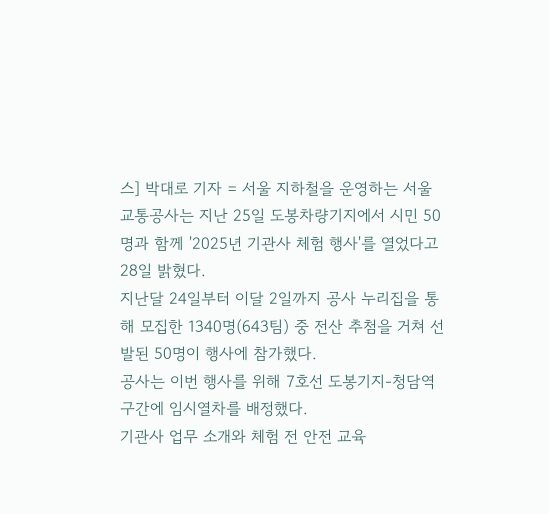스] 박대로 기자 = 서울 지하철을 운영하는 서울교통공사는 지난 25일 도봉차량기지에서 시민 50명과 함께 '2025년 기관사 체험 행사'를 열었다고 28일 밝혔다.
지난달 24일부터 이달 2일까지 공사 누리집을 통해 모집한 1340명(643팀) 중 전산 추첨을 거쳐 선발된 50명이 행사에 참가했다.
공사는 이번 행사를 위해 7호선 도봉기지-청담역 구간에 임시열차를 배정했다.
기관사 업무 소개와 체험 전 안전 교육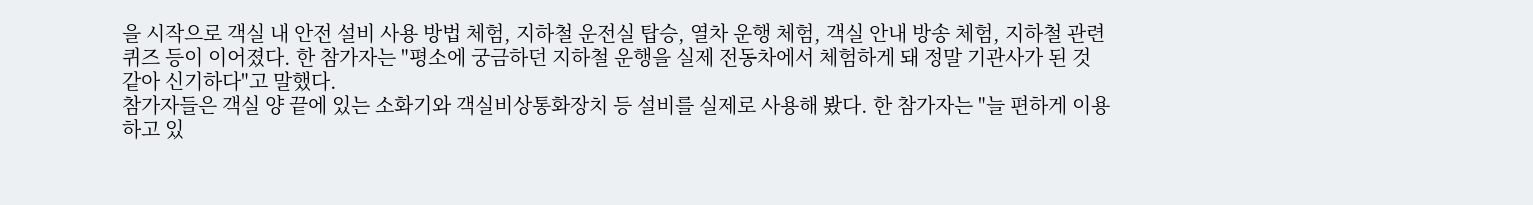을 시작으로 객실 내 안전 설비 사용 방법 체험, 지하철 운전실 탑승, 열차 운행 체험, 객실 안내 방송 체험, 지하철 관련 퀴즈 등이 이어졌다. 한 참가자는 "평소에 궁금하던 지하철 운행을 실제 전동차에서 체험하게 돼 정말 기관사가 된 것 같아 신기하다"고 말했다.
참가자들은 객실 양 끝에 있는 소화기와 객실비상통화장치 등 설비를 실제로 사용해 봤다. 한 참가자는 "늘 편하게 이용하고 있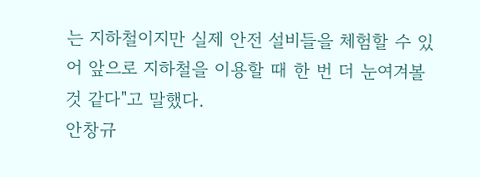는 지하철이지만 실제 안전 설비들을 체험할 수 있어 앞으로 지하철을 이용할 때 한 번 더 눈여겨볼 것 같다"고 말했다.
안창규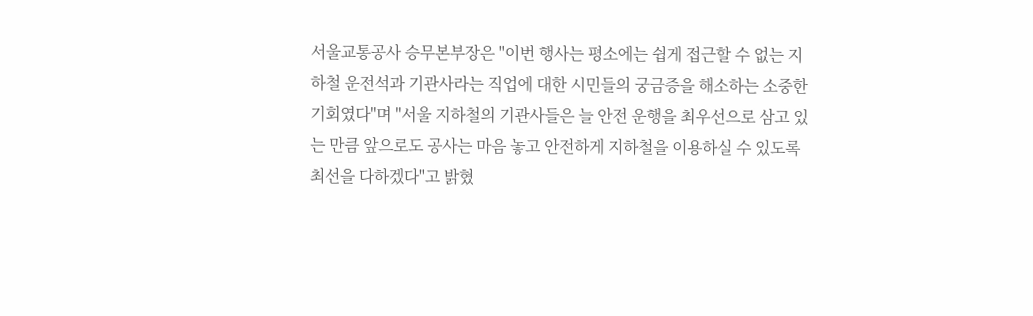서울교통공사 승무본부장은 "이번 행사는 평소에는 쉽게 접근할 수 없는 지하철 운전석과 기관사라는 직업에 대한 시민들의 궁금증을 해소하는 소중한 기회였다"며 "서울 지하철의 기관사들은 늘 안전 운행을 최우선으로 삼고 있는 만큼 앞으로도 공사는 마음 놓고 안전하게 지하철을 이용하실 수 있도록 최선을 다하겠다"고 밝혔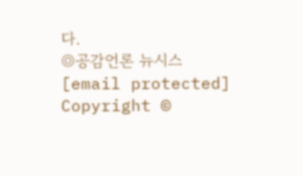다.
◎공감언론 뉴시스 [email protected]
Copyright ©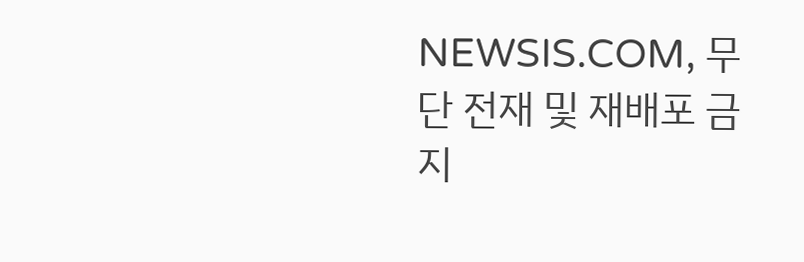NEWSIS.COM, 무단 전재 및 재배포 금지